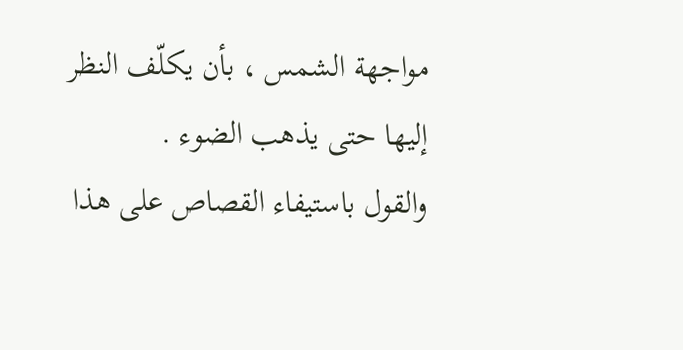مواجهة الشمس ، بأن يكلّف النظر إليها حتى يذهب الضوء .
والقول باستيفاء القصاص على هذا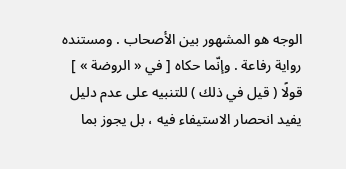الوجه هو المشهور بين الأصحاب . ومستنده رواية رفاعة . وإنّما حكاه [ في « الروضة » ] قولًا ( قيل في ذلك ) للتنبيه على عدم دليل يفيد انحصار الاستيفاء فيه ، بل يجوز بما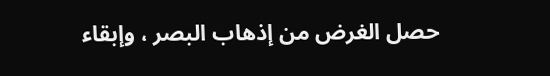حصل الغرض من إذهاب البصر ، وإبقاء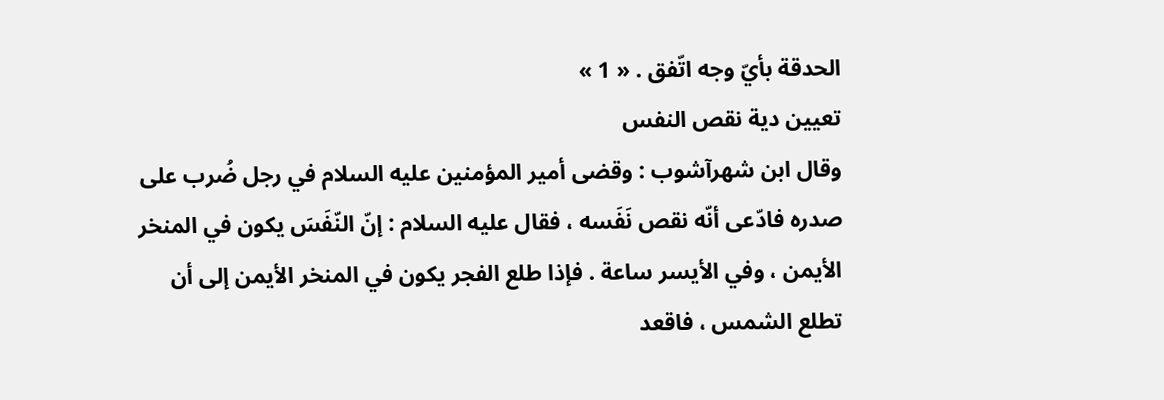الحدقة بأيّ وجه اتّفق . « 1 »
تعيين دية نقص النفس
وقال ابن شهرآشوب : وقضى أمير المؤمنين عليه السلام في رجل ضُرب على صدره فادّعى أنّه نقص نَفَسه ، فقال عليه السلام : إنّ النّفَسَ يكون في المنخر الأيمن ، وفي الأيسر ساعة . فإذا طلع الفجر يكون في المنخر الأيمن إلى أن تطلع الشمس ، فاقعد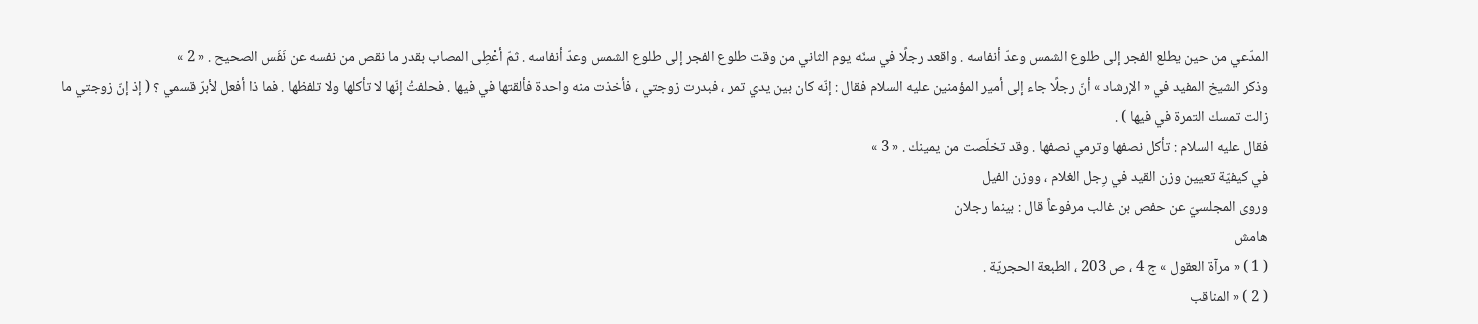المدّعي من حين يطلع الفجر إلى طلوع الشمس وعدّ أنفاسه . واقعد رجلًا في سنّه يوم الثاني من وقت طلوع الفجر إلى طلوع الشمس وعدّ أنفاسه . ثمّ أعْطِى المصاب بقدر ما نقص من نفسه عن نَفَس الصحيح . « 2 »
وذكر الشيخ المفيد في « الإرشاد » أنّ رجلًا جاء إلى أمير المؤمنين عليه السلام فقال : إنّه كان بين يدي تمر ، فبدرت زوجتي ، فأخذت منه واحدة فألقتها في فيها . فحلفتُ إنّها لا تأكلها ولا تلفظها . فما ذا أفعل لأبرّ قسمي ؟ ( إذ إنّ زوجتي ما زالت تمسك التمرة في فيها ) .
فقال عليه السلام : تأكل نصفها وترمي نصفها . وقد تخلّصت من يمينك . « 3 »
في كيفيّة تعيين وزن القيد في رِجل الغلام ، ووزن الفيل
وروى المجلسيّ عن حفص بن غالب مرفوعاً قال : بينما رجلان
هامش
( 1 ) « مرآة العقول » ج 4 ، ص 203 ، الطبعة الحجريّة .
( 2 ) « المناقب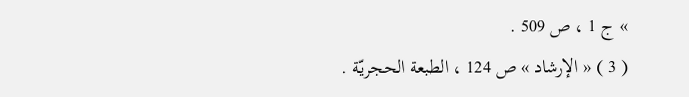» ج 1 ، ص 509 .
( 3 ) « الإرشاد » ص 124 ، الطبعة الحجريّة .